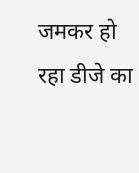जमकर हो रहा डीजे का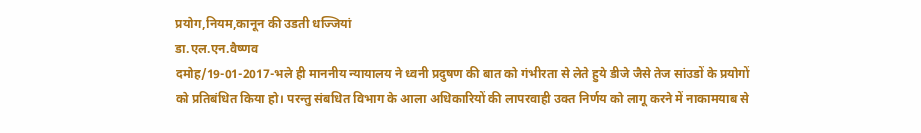प्रयोग,नियम,कानून की उडती धज्जियां
डा.एल.एन.वैष्णव
दमोह/19-01-2017-भले ही माननीय न्यायालय ने ध्वनी प्रदुषण की बात को गंभीरता से लेते हुये डीजे जैसे तेज सांउडों के प्रयोगों को प्रतिबंधित किया हो। परन्तु संबधित विभाग के आला अधिकारियों की लापरवाही उक्त निर्णय को लागू करने में नाकामयाब से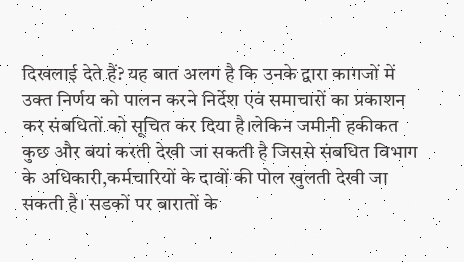दिखलाई देते हैं? यह बात अलग है कि उनके द्वारा कागजों में उक्त निर्णय को पालन करने निर्देश एवं समाचारों का प्रकाशन कर संबधितों को सूचित कर दिया है।लेकिन जमीनी हकीकत कुछ और बयां करती देखी जा सकती है जिससे संबधित विभाग के अधिकारी,कर्मचारियों के दावों की पोल खुलती देखी जा सकती है। सडकों पर बारातों के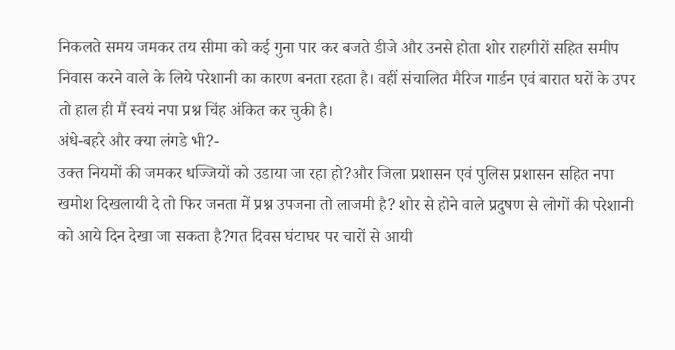निकलते समय जमकर तय सीमा को कई गुना पार कर बजते डीजे और उनसे होता शोर राहगीरों सहित समीप निवास करने वाले के लिये परेशानी का कारण बनता रहता है। वहीं संचालित मैरिज गार्डन एवं बारात घरों के उपर तो हाल ही मैं स्वयं नपा प्रश्न चिंह अंकित कर चुकी है।
अंधे-बहरे और क्या लंगडे भी?-
उक्त नियमों की जमकर धज्जियों को उडाया जा रहा हो?और जिला प्रशासन एवं पुलिस प्रशासन सहित नपा खमोश दिखलायी दे तो फिर जनता में प्रश्न उपजना तो लाजमी है? शोर से होने वाले प्रदुषण से लोगों की परेशानी को आये दिन देखा जा सकता है?गत दिवस घंटाघर पर चारों से आयी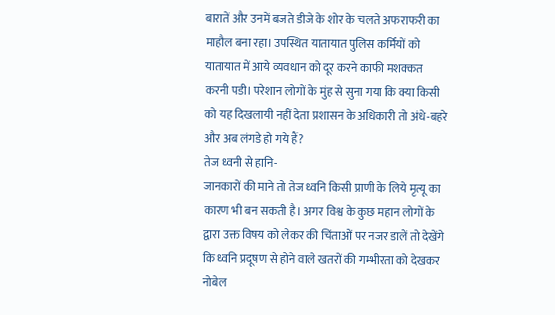बारातें और उनमें बजते डीजे के शोर के चलते अफराफरी का माहौल बना रहा। उपस्थित यातायात पुलिस कर्मियों को यातायात में आये व्यवधान को दूर करने काफी मशक्कत करनी पडी। परेशान लोगों के मुंह से सुना गया कि क्या किसी को यह दिखलायी नहीं देता प्रशासन के अधिकारी तो अंधे-बहरे और अब लंगडे हो गये हैं?
तेज ध्वनी से हानि-
जानकारों की माने तो तेज ध्वनि किसी प्राणी के लिये मृत्यू का कारण भी बन सकती है। अगर विश्व के कुछ महान लोगों के द्वारा उक्त विषय को लेकर की चिंताओं पर नजर डालें तो देखेंगे कि ध्वनि प्रदूषण से होने वाले खतरों की गम्भीरता को देखकर नोबेल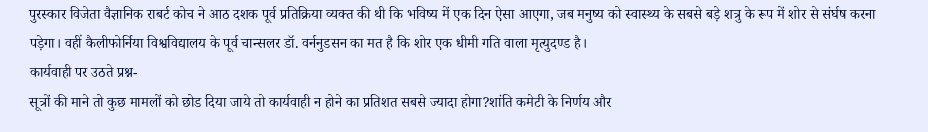पुरस्कार विजेता वैज्ञानिक राबर्ट कोच ने आठ दशक पूर्व प्रतिक्रिया व्यक्त की थी कि भविष्य में एक दिन ऐसा आएगा, जब मनुष्य को स्वास्थ्य के सबसे बड़े शत्रु के रूप में शोर से संर्घष करना पड़ेगा। वहीं कैलीफोर्निया विश्वविद्यालय के पूर्व चान्सलर डॉ. वर्ननुडसन का मत है कि शोर एक धीमी गति वाला मृत्युदण्ड है।
कार्यवाही पर उठते प्रश्न-
सूत्रों की माने तो कुछ मामलों को छोड दिया जाये तो कार्यवाही न होने का प्रतिशत सबसे ज्यादा होगा?शांति कमेटी के निर्णय और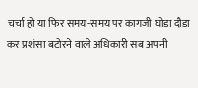चर्चा हो या फिर समय-समय पर कागजी घोडा दौडा कर प्रशंसा बटोरने वाले अधिकारी सब अपनी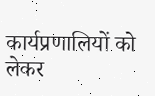कार्यप्रणालियों को लेकर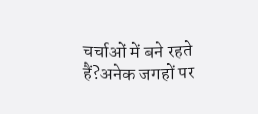चर्चाओं में बने रहते हैं?अनेक जगहों पर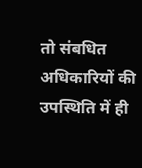तो संबधित अधिकारियों की उपस्थिति में ही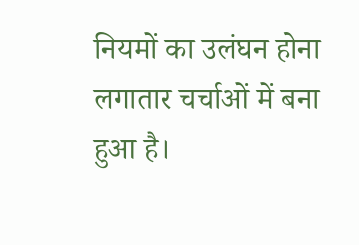नियमों का उलंघन होना लगातार चर्चाओं में बना हुआ है।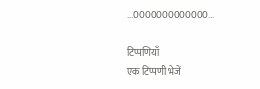...0000000000000...

टिप्पणियाँ
एक टिप्पणी भेजें